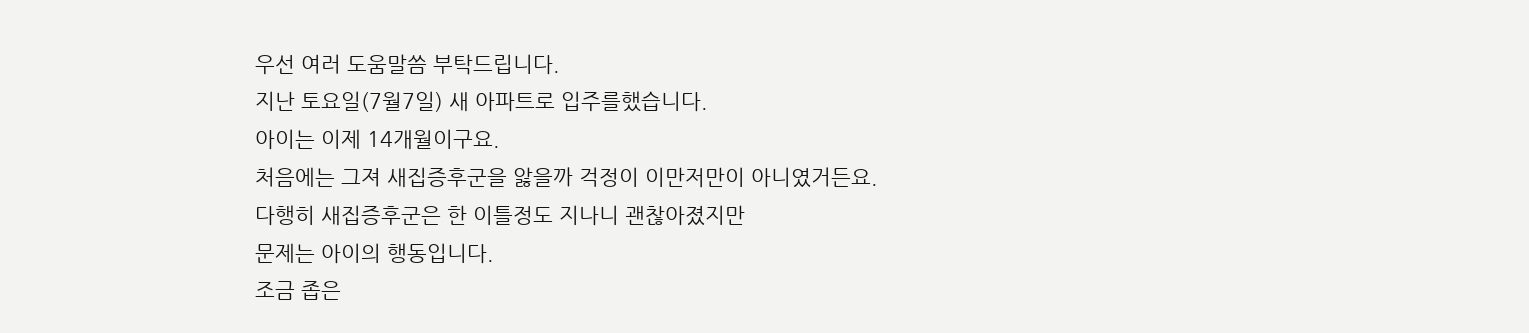우선 여러 도움말씀 부탁드립니다.
지난 토요일(7월7일) 새 아파트로 입주를했습니다.
아이는 이제 14개월이구요.
처음에는 그져 새집증후군을 앓을까 걱정이 이만저만이 아니였거든요.
다행히 새집증후군은 한 이틀정도 지나니 괜찮아졌지만
문제는 아이의 행동입니다.
조금 좁은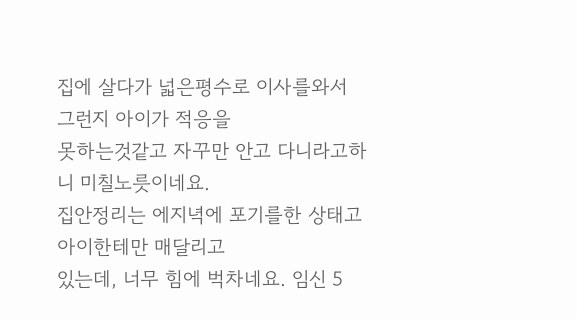집에 살다가 넓은평수로 이사를와서 그런지 아이가 적응을
못하는것같고 자꾸만 안고 다니라고하니 미칠노릇이네요.
집안정리는 에지녁에 포기를한 상태고 아이한테만 매달리고
있는데, 너무 힘에 벅차네요. 임신 5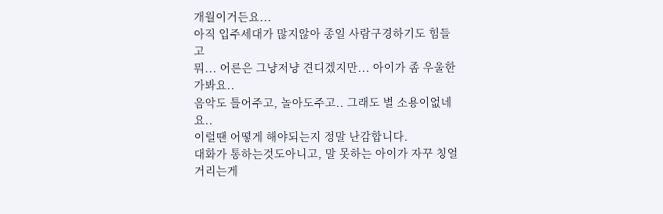개월이거든요...
아직 입주세대가 많지않아 종일 사람구경하기도 힘들고
뭐... 어른은 그냥저냥 견디겠지만... 아이가 좀 우울한가봐요..
음악도 틀어주고, 놀아도주고.. 그래도 별 소용이없네요..
이럴땐 어떻게 해야되는지 정말 난감합니다.
대화가 통하는것도아니고, 말 못하는 아이가 자꾸 칭얼거리는게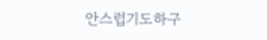안스럽기도하구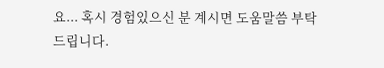요... 혹시 경험있으신 분 계시면 도움말씀 부탁드립니다.